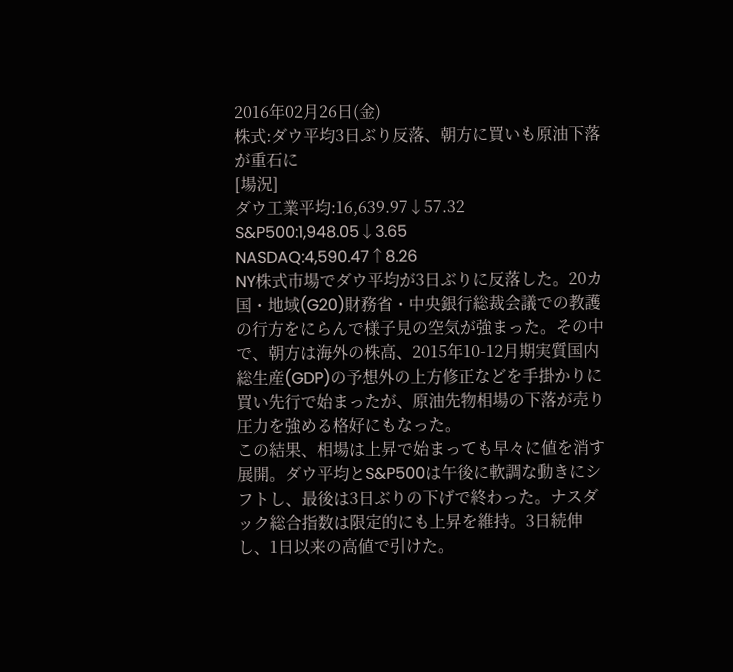2016年02月26日(金)
株式:ダウ平均3日ぶり反落、朝方に買いも原油下落が重石に
[場況]
ダウ工業平均:16,639.97↓57.32
S&P500:1,948.05↓3.65
NASDAQ:4,590.47↑8.26
NY株式市場でダウ平均が3日ぶりに反落した。20カ国・地域(G20)財務省・中央銀行総裁会議での教護の行方をにらんで様子見の空気が強まった。その中で、朝方は海外の株高、2015年10-12月期実質国内総生産(GDP)の予想外の上方修正などを手掛かりに買い先行で始まったが、原油先物相場の下落が売り圧力を強める格好にもなった。
この結果、相場は上昇で始まっても早々に値を消す展開。ダウ平均とS&P500は午後に軟調な動きにシフトし、最後は3日ぶりの下げで終わった。ナスダック総合指数は限定的にも上昇を維持。3日続伸し、1日以来の高値で引けた。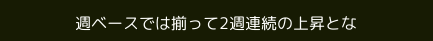週ベースでは揃って2週連続の上昇とな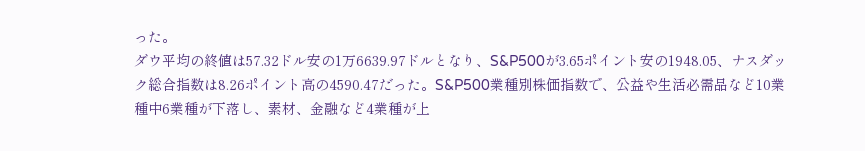った。
ダウ平均の終値は57.32ドル安の1万6639.97ドルとなり、S&P500が3.65ポイント安の1948.05、ナスダック総合指数は8.26ポイント高の4590.47だった。S&P500業種別株価指数で、公益や生活必需品など10業種中6業種が下落し、素材、金融など4業種が上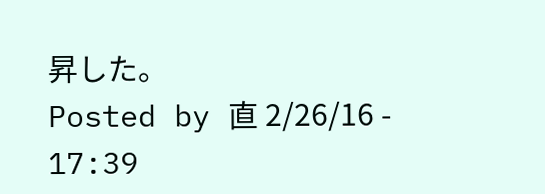昇した。
Posted by 直 2/26/16 - 17:39